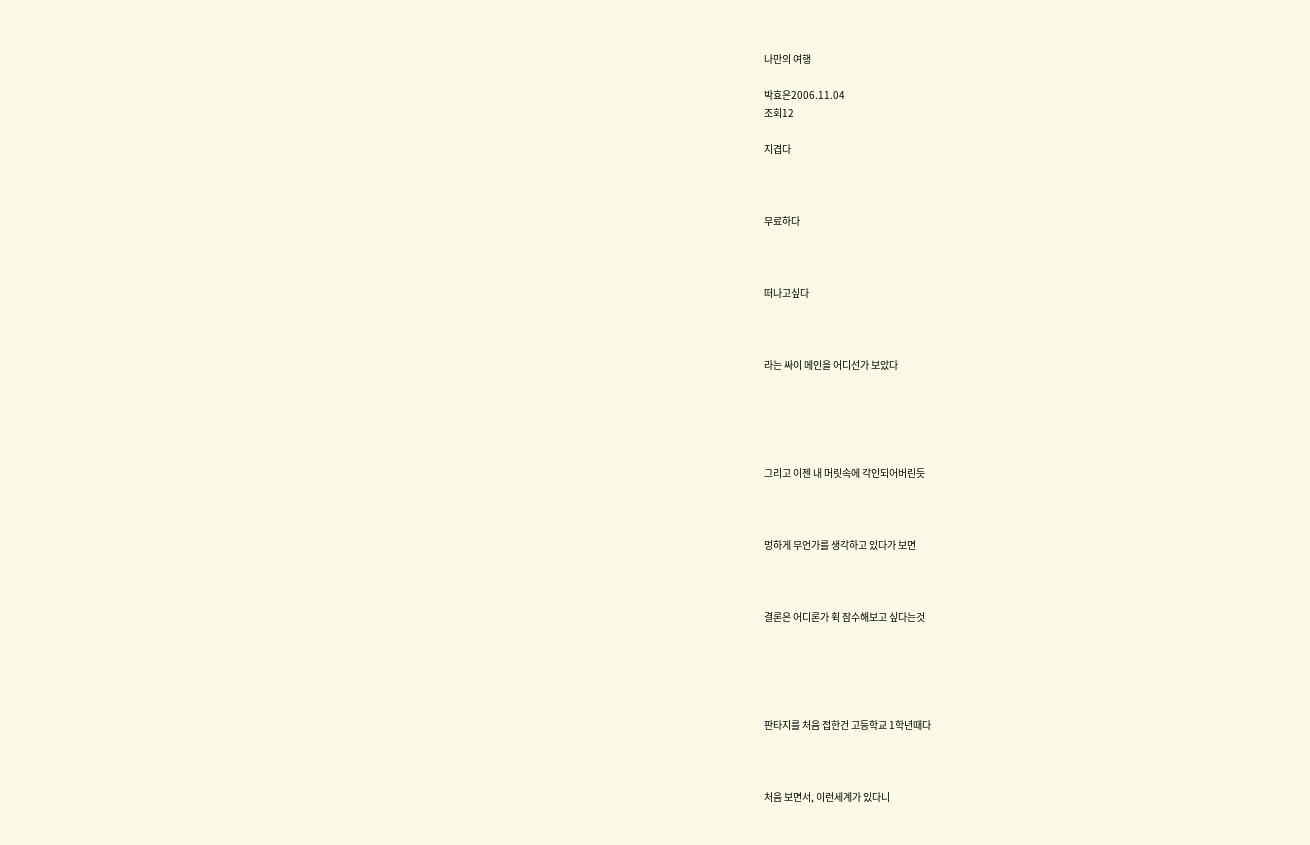나만의 여행

박효은2006.11.04
조회12

지겹다



무료하다



떠나고싶다



라는 싸이 메인을 어디선가 보았다





그리고 이젠 내 머릿속에 각인되어버린듯



멍하게 무언가를 생각하고 있다가 보면



결론은 어디론가 휙 잠수해보고 싶다는것





판타지를 처음 접한건 고등학교 1학년때다



처음 보면서, 이런세계가 있다니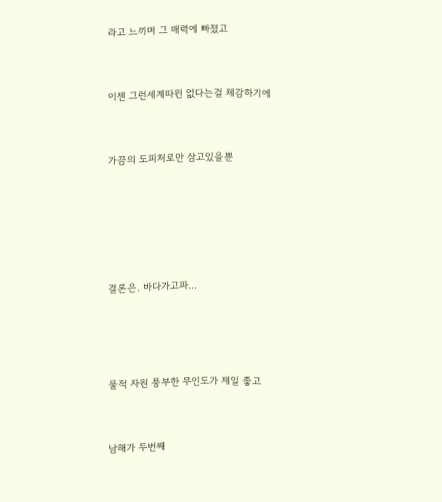라고 느끼며 그 매력에 빠졌고



이젠 그런세계따윈 없다는걸 체감하기에



가끔의 도피처로만 삼고있을뿐







결론은. 바다가고파...





물적 자원 풍부한 무인도가 제일 좋고



남해가 두번째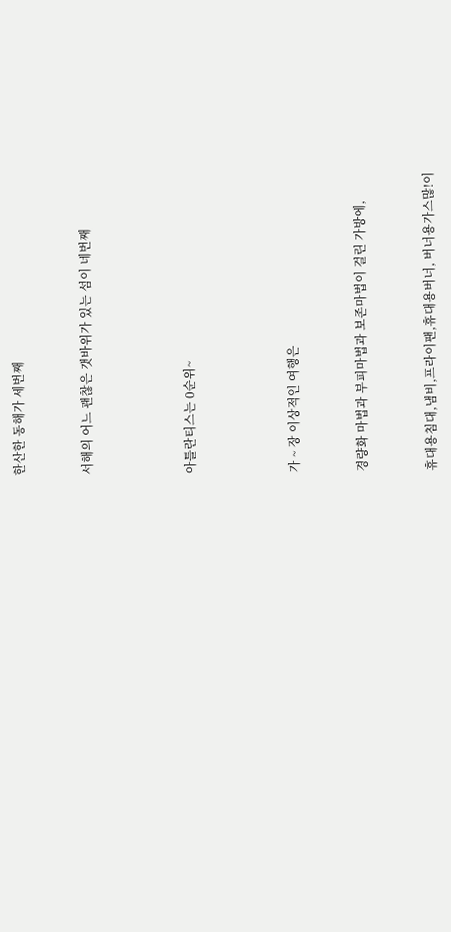한산한 동해가 세번째



서해의 어느 괜찮은 갯바위가 있는 섬이 네번째





아틀란티스는 0순위~





가 ~ 장 이상적인 여행은



경량화 마법과 부피마법과 보존마법이 걸린 가방에,



휴대용침대,냄비,프라이팬,휴대용버너, 버너용가스많!이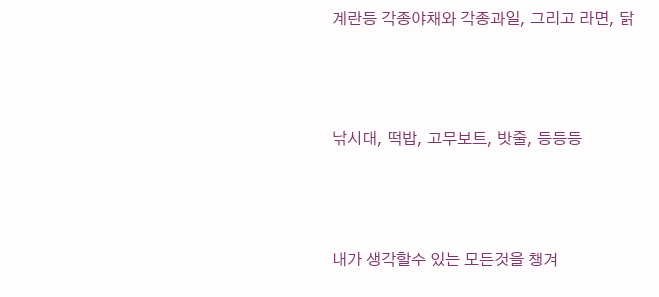계란등 각종야채와 각종과일, 그리고 라면, 닭



낚시대, 떡밥, 고무보트, 밧줄, 등등등



내가 생각할수 있는 모든것을 챙겨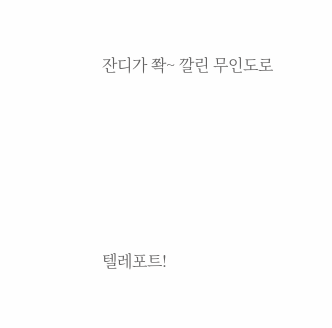잔디가 쫙~ 깔린 무인도로





텔레포트!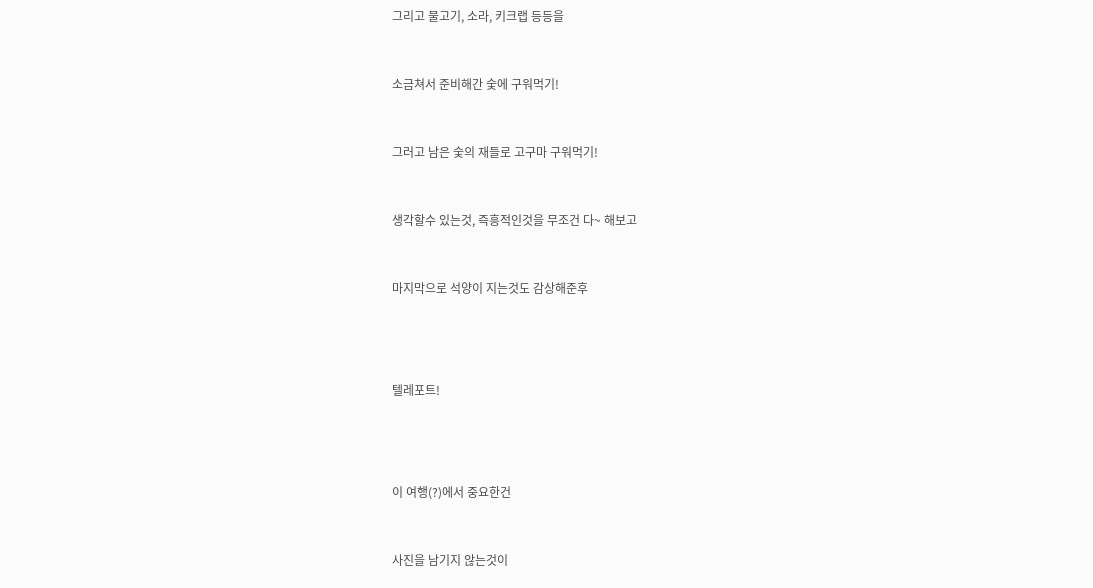그리고 물고기, 소라, 키크랩 등등을



소금쳐서 준비해간 숯에 구워먹기!



그러고 남은 숯의 재들로 고구마 구워먹기!



생각할수 있는것, 즉흥적인것을 무조건 다~ 해보고



마지막으로 석양이 지는것도 감상해준후





텔레포트!





이 여행(?)에서 중요한건



사진을 남기지 않는것이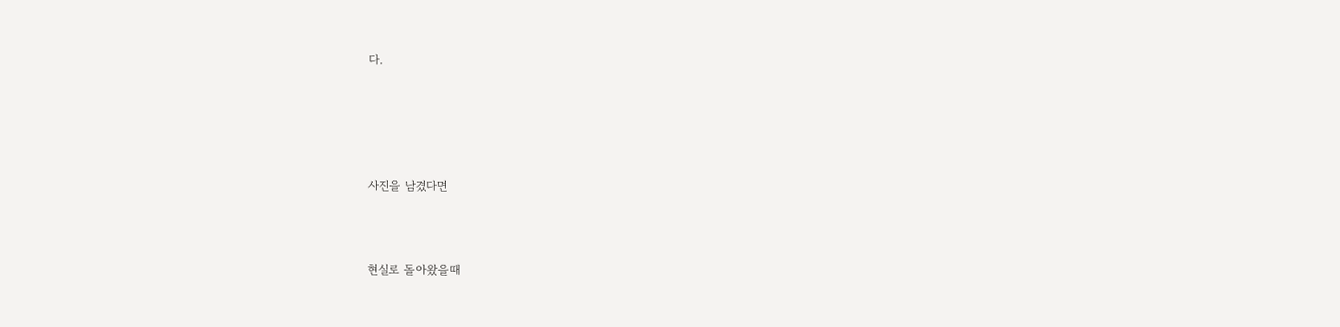다.





사진을 남겼다면



현실로 돌아왔을때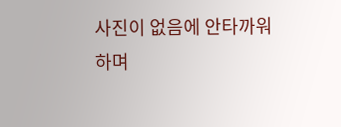사진이 없음에 안타까워하며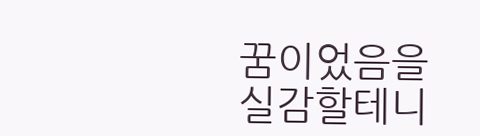꿈이었음을 실감할테니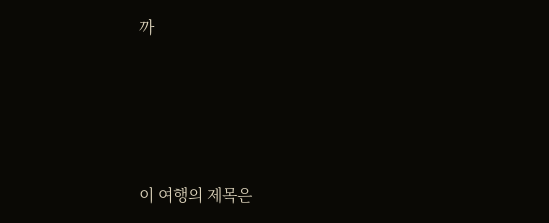까





이 여행의 제목은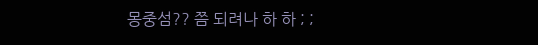몽중섬?? 쯤 되려나 하 하 ; ;